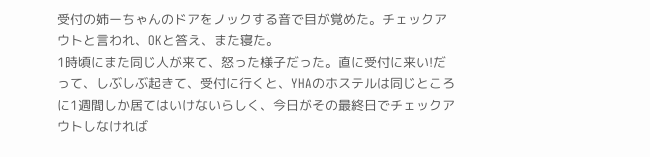受付の姉ーちゃんのドアをノックする音で目が覚めた。チェックアウトと言われ、OKと答え、また寝た。
1時頃にまた同じ人が来て、怒った様子だった。直に受付に来い!だって、しぶしぶ起きて、受付に行くと、YHAのホステルは同じところに1週間しか居てはいけないらしく、今日がその最終日でチェックアウトしなければ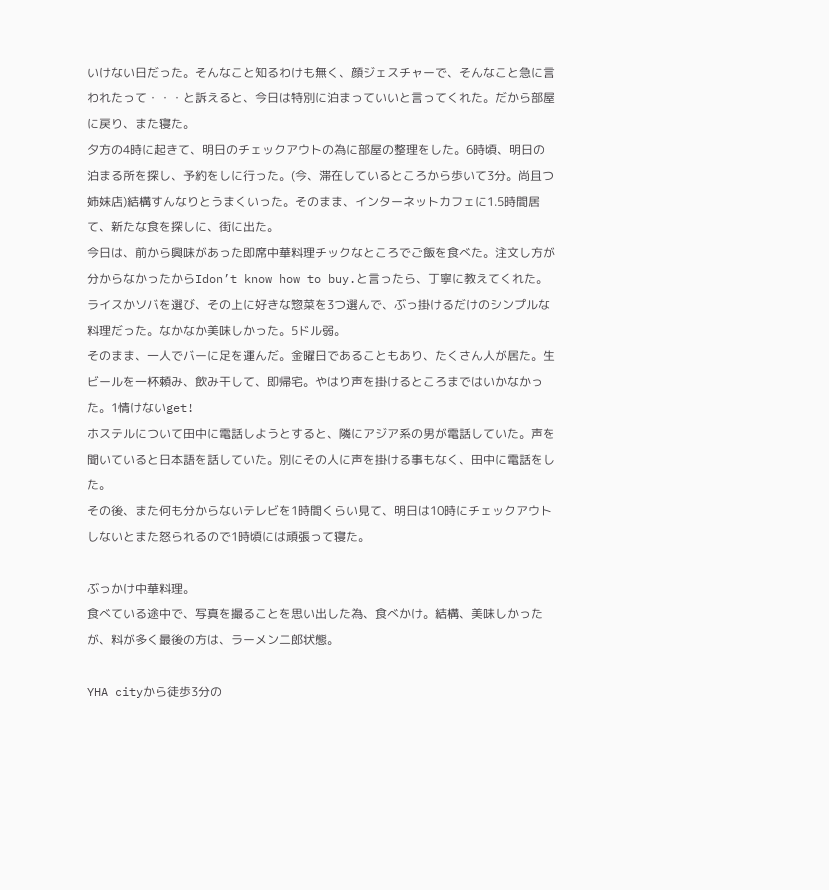いけない日だった。そんなこと知るわけも無く、顔ジェスチャーで、そんなこと急に言われたって・・・と訴えると、今日は特別に泊まっていいと言ってくれた。だから部屋に戻り、また寝た。
夕方の4時に起きて、明日のチェックアウトの為に部屋の整理をした。6時頃、明日の泊まる所を探し、予約をしに行った。(今、滞在しているところから歩いて3分。尚且つ姉妹店)結構すんなりとうまくいった。そのまま、インターネットカフェに1.5時間居て、新たな食を探しに、街に出た。
今日は、前から興味があった即席中華料理チックなところでご飯を食べた。注文し方が分からなかったからIdon’t know how to buy.と言ったら、丁寧に教えてくれた。ライスかソバを選び、その上に好きな惣菜を3つ選んで、ぶっ掛けるだけのシンプルな料理だった。なかなか美味しかった。5ドル弱。
そのまま、一人でバーに足を運んだ。金曜日であることもあり、たくさん人が居た。生ビールを一杯頼み、飲み干して、即帰宅。やはり声を掛けるところまではいかなかった。1情けないget!
ホステルについて田中に電話しようとすると、隣にアジア系の男が電話していた。声を聞いていると日本語を話していた。別にその人に声を掛ける事もなく、田中に電話をした。
その後、また何も分からないテレビを1時間くらい見て、明日は10時にチェックアウトしないとまた怒られるので1時頃には頑張って寝た。

ぶっかけ中華料理。
食べている途中で、写真を撮ることを思い出した為、食べかけ。結構、美味しかったが、料が多く最後の方は、ラーメン二郎状態。

YHA cityから徒歩3分の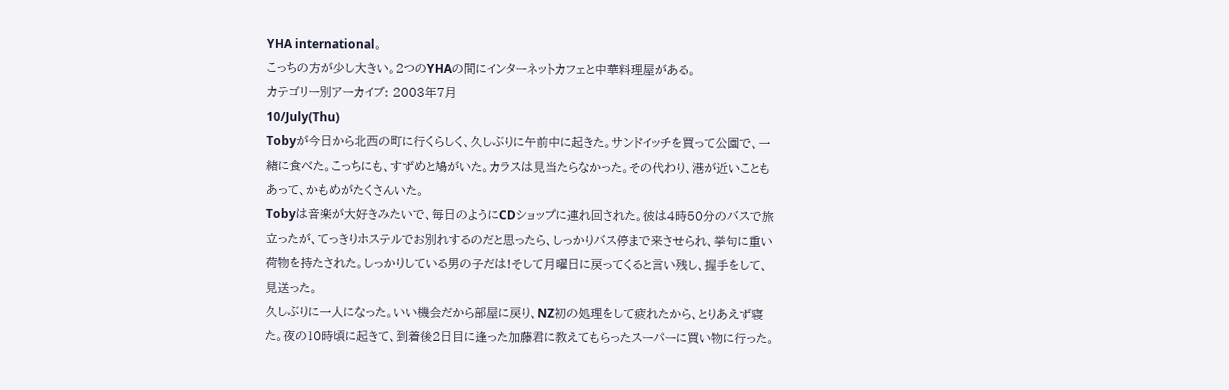YHA international。
こっちの方が少し大きい。2つのYHAの間にインターネットカフェと中華料理屋がある。
カテゴリー別アーカイブ: 2003年7月
10/July(Thu)
Tobyが今日から北西の町に行くらしく、久しぶりに午前中に起きた。サンドイッチを買って公園で、一緒に食べた。こっちにも、すずめと鳩がいた。カラスは見当たらなかった。その代わり、港が近いこともあって、かもめがたくさんいた。
Tobyは音楽が大好きみたいで、毎日のようにCDショップに連れ回された。彼は4時50分のバスで旅立ったが、てっきりホステルでお別れするのだと思ったら、しっかりバス停まで来させられ、挙句に重い荷物を持たされた。しっかりしている男の子だは!そして月曜日に戻ってくると言い残し、握手をして、見送った。
久しぶりに一人になった。いい機会だから部屋に戻り、NZ初の処理をして疲れたから、とりあえず寝た。夜の10時頃に起きて、到着後2日目に逢った加藤君に教えてもらったスーパーに買い物に行った。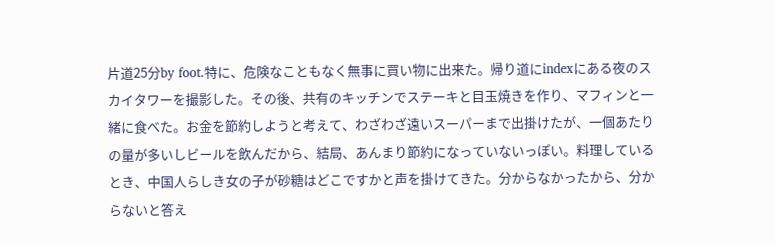片道25分by foot.特に、危険なこともなく無事に買い物に出来た。帰り道にindexにある夜のスカイタワーを撮影した。その後、共有のキッチンでステーキと目玉焼きを作り、マフィンと一緒に食べた。お金を節約しようと考えて、わざわざ遠いスーパーまで出掛けたが、一個あたりの量が多いしビールを飲んだから、結局、あんまり節約になっていないっぽい。料理しているとき、中国人らしき女の子が砂糖はどこですかと声を掛けてきた。分からなかったから、分からないと答え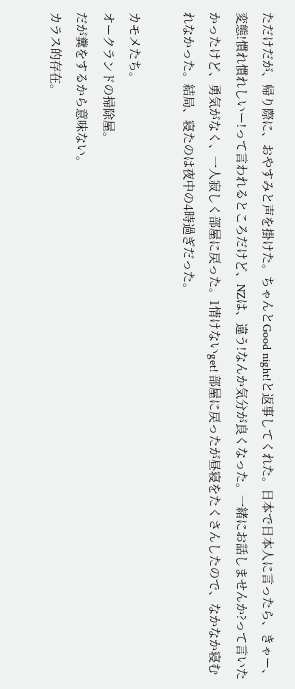ただけだが、帰り際に、おやすみと声を掛けた。ちゃんとGood night!と返事してくれた。日本で日本人に言ったら、きゃー、変態!慣れ慣れしいー!って言われるところだけど、NZは、違う!なんか気分が良くなった。一緒にお話しませんか?って言いたかったけど、勇気がなく、一人寂しく部屋に戻った。1情けないget! 部屋に戻ったが昼寝をたくさんしたので、なかなか寝むれなかった。結局、寝たのは夜中の4時過ぎだった。

カモメたち。
オークランドの掃除屋。
だが糞をするから意味ない。
カラス的存在。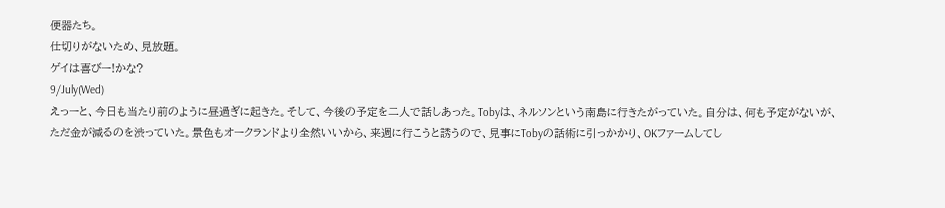便器たち。
仕切りがないため、見放題。
ゲイは喜びー!かな?
9/July(Wed)
えっーと、今日も当たり前のように昼過ぎに起きた。そして、今後の予定を二人で話しあった。Tobyは、ネルソンという南島に行きたがっていた。自分は、何も予定がないが、ただ金が減るのを渋っていた。景色もオークランドより全然いいから、来週に行こうと誘うので、見事にTobyの話術に引っかかり、OKファームしてし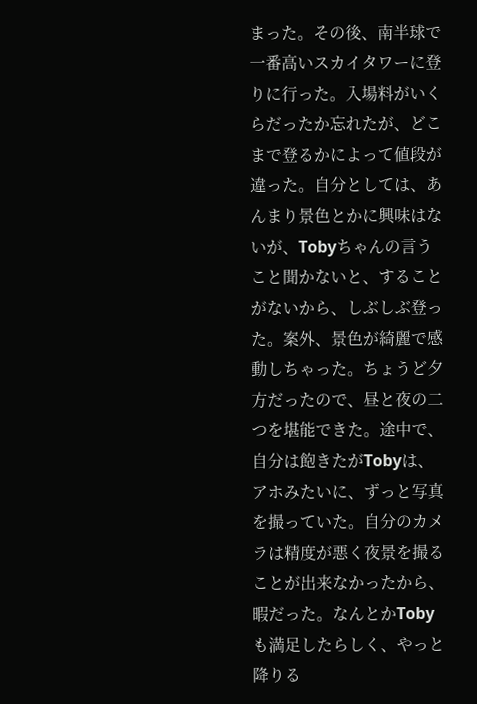まった。その後、南半球で一番高いスカイタワーに登りに行った。入場料がいくらだったか忘れたが、どこまで登るかによって値段が違った。自分としては、あんまり景色とかに興味はないが、Tobyちゃんの言うこと聞かないと、することがないから、しぶしぶ登った。案外、景色が綺麗で感動しちゃった。ちょうど夕方だったので、昼と夜の二つを堪能できた。途中で、自分は飽きたがTobyは、アホみたいに、ずっと写真を撮っていた。自分のカメラは精度が悪く夜景を撮ることが出来なかったから、暇だった。なんとかTobyも満足したらしく、やっと降りる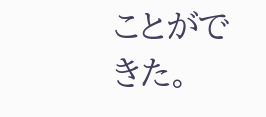ことができた。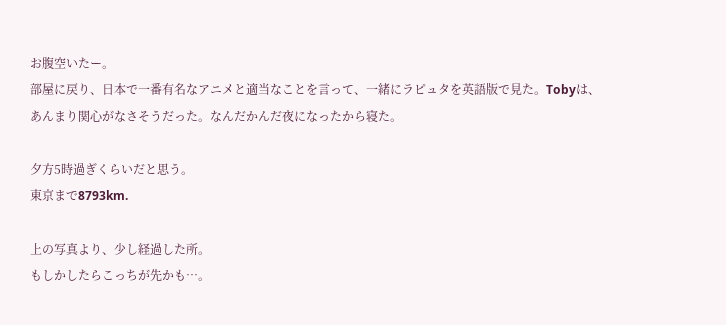お腹空いたー。
部屋に戻り、日本で一番有名なアニメと適当なことを言って、一緒にラピュタを英語版で見た。Tobyは、あんまり関心がなさそうだった。なんだかんだ夜になったから寝た。

夕方5時過ぎくらいだと思う。
東京まで8793km.

上の写真より、少し経過した所。
もしかしたらこっちが先かも…。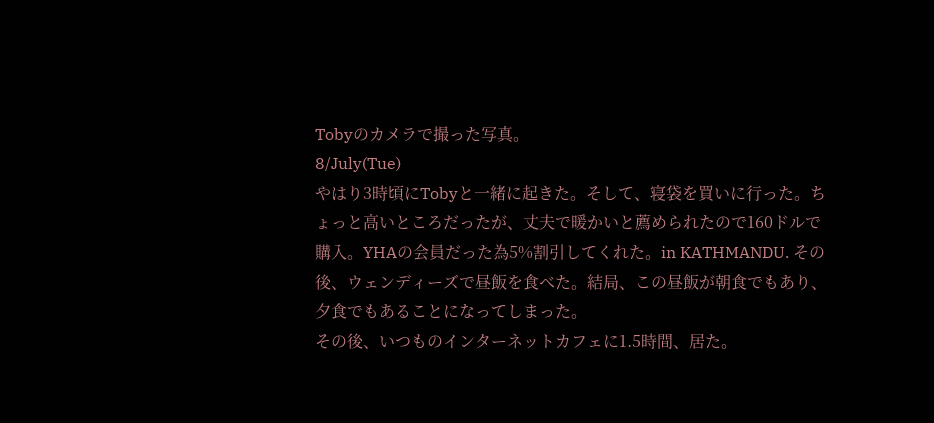Tobyのカメラで撮った写真。
8/July(Tue)
やはり3時頃にTobyと一緒に起きた。そして、寝袋を買いに行った。ちょっと高いところだったが、丈夫で暖かいと薦められたので160ドルで購入。YHAの会員だった為5%割引してくれた。in KATHMANDU. その後、ウェンディーズで昼飯を食べた。結局、この昼飯が朝食でもあり、夕食でもあることになってしまった。
その後、いつものインターネットカフェに1.5時間、居た。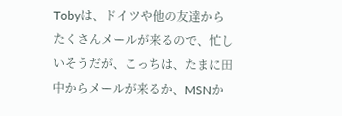Tobyは、ドイツや他の友達からたくさんメールが来るので、忙しいそうだが、こっちは、たまに田中からメールが来るか、MSNか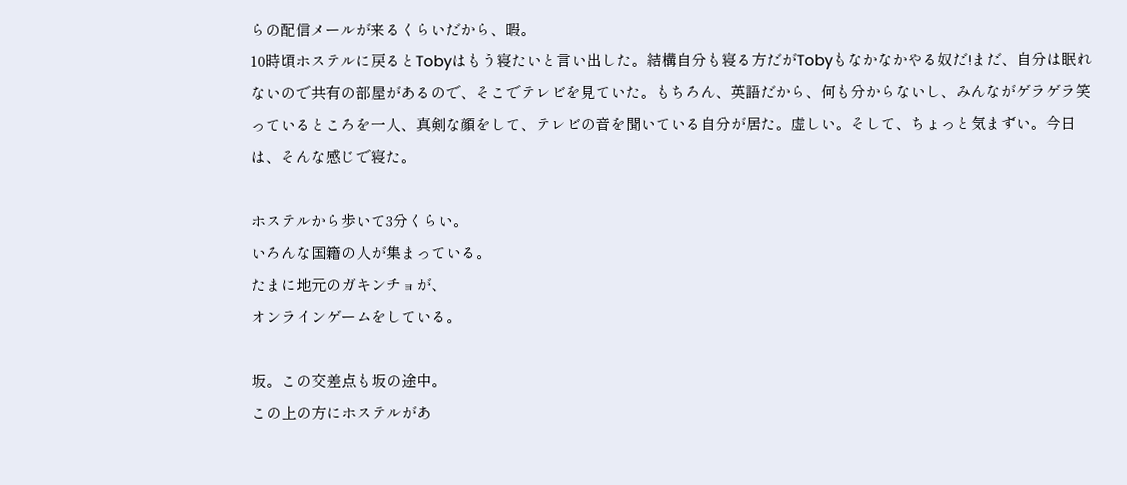らの配信メールが来るくらいだから、暇。
10時頃ホステルに戻るとTobyはもう寝たいと言い出した。結構自分も寝る方だがTobyもなかなかやる奴だ!まだ、自分は眠れないので共有の部屋があるので、そこでテレビを見ていた。もちろん、英語だから、何も分からないし、みんながゲラゲラ笑っているところを一人、真剣な顔をして、テレビの音を聞いている自分が居た。虚しい。そして、ちょっと気まずい。今日は、そんな感じで寝た。

ホステルから歩いて3分くらい。
いろんな国籍の人が集まっている。
たまに地元のガキンチョが、
オンラインゲームをしている。

坂。この交差点も坂の途中。
この上の方にホステルがあ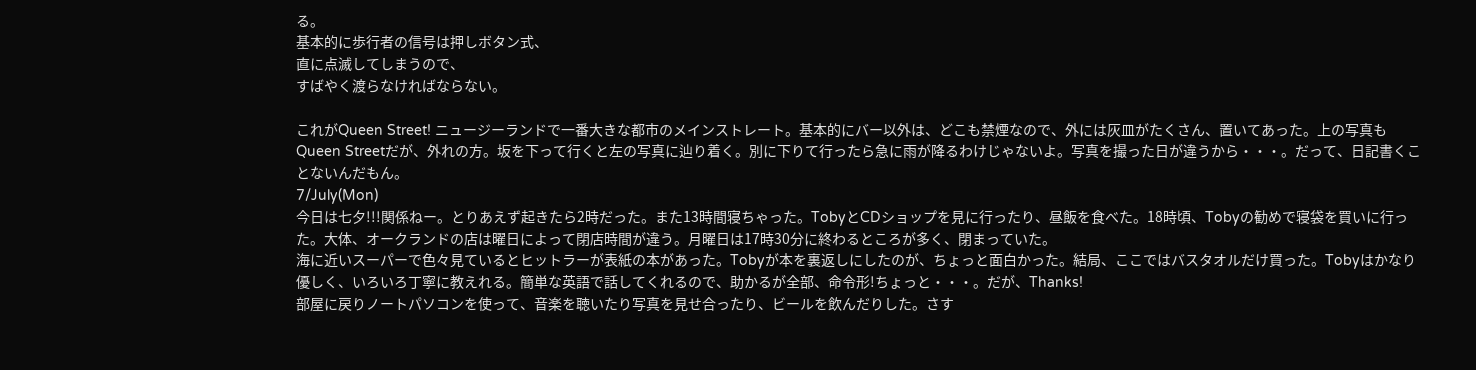る。
基本的に歩行者の信号は押しボタン式、
直に点滅してしまうので、
すばやく渡らなければならない。

これがQueen Street! ニュージーランドで一番大きな都市のメインストレート。基本的にバー以外は、どこも禁煙なので、外には灰皿がたくさん、置いてあった。上の写真もQueen Streetだが、外れの方。坂を下って行くと左の写真に辿り着く。別に下りて行ったら急に雨が降るわけじゃないよ。写真を撮った日が違うから・・・。だって、日記書くことないんだもん。
7/July(Mon)
今日は七夕!!!関係ねー。とりあえず起きたら2時だった。また13時間寝ちゃった。TobyとCDショップを見に行ったり、昼飯を食べた。18時頃、Tobyの勧めで寝袋を買いに行った。大体、オークランドの店は曜日によって閉店時間が違う。月曜日は17時30分に終わるところが多く、閉まっていた。
海に近いスーパーで色々見ているとヒットラーが表紙の本があった。Tobyが本を裏返しにしたのが、ちょっと面白かった。結局、ここではバスタオルだけ買った。Tobyはかなり優しく、いろいろ丁寧に教えれる。簡単な英語で話してくれるので、助かるが全部、命令形!ちょっと・・・。だが、Thanks!
部屋に戻りノートパソコンを使って、音楽を聴いたり写真を見せ合ったり、ビールを飲んだりした。さす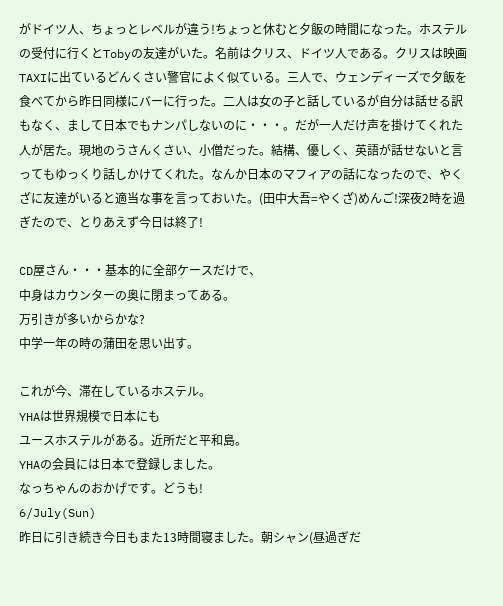がドイツ人、ちょっとレベルが違う!ちょっと休むと夕飯の時間になった。ホステルの受付に行くとTobyの友達がいた。名前はクリス、ドイツ人である。クリスは映画TAXIに出ているどんくさい警官によく似ている。三人で、ウェンディーズで夕飯を食べてから昨日同様にバーに行った。二人は女の子と話しているが自分は話せる訳もなく、まして日本でもナンパしないのに・・・。だが一人だけ声を掛けてくれた人が居た。現地のうさんくさい、小僧だった。結構、優しく、英語が話せないと言ってもゆっくり話しかけてくれた。なんか日本のマフィアの話になったので、やくざに友達がいると適当な事を言っておいた。(田中大吾=やくざ)めんご!深夜2時を過ぎたので、とりあえず今日は終了!

CD屋さん・・・基本的に全部ケースだけで、
中身はカウンターの奥に閉まってある。
万引きが多いからかな?
中学一年の時の蒲田を思い出す。

これが今、滞在しているホステル。
YHAは世界規模で日本にも
ユースホステルがある。近所だと平和島。
YHAの会員には日本で登録しました。
なっちゃんのおかげです。どうも!
6/July(Sun)
昨日に引き続き今日もまた13時間寝ました。朝シャン(昼過ぎだ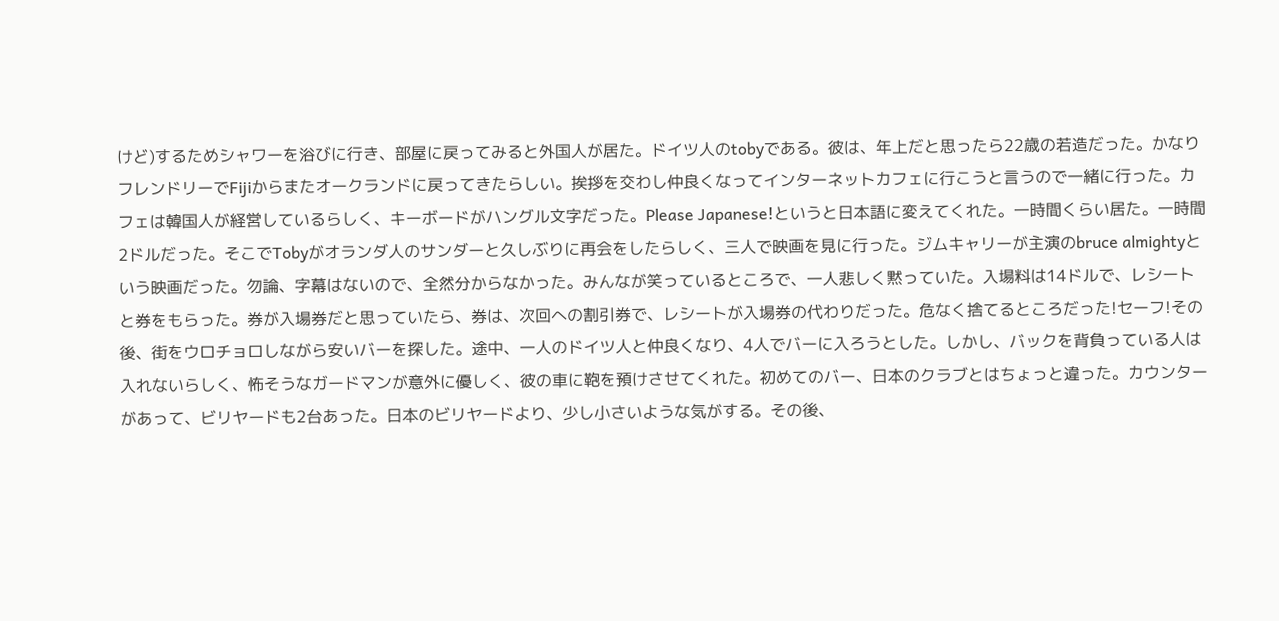けど)するためシャワーを浴びに行き、部屋に戻ってみると外国人が居た。ドイツ人のtobyである。彼は、年上だと思ったら22歳の若造だった。かなりフレンドリーでFijiからまたオークランドに戻ってきたらしい。挨拶を交わし仲良くなってインターネットカフェに行こうと言うので一緒に行った。カフェは韓国人が経営しているらしく、キーボードがハングル文字だった。Please Japanese!というと日本語に変えてくれた。一時間くらい居た。一時間2ドルだった。そこでTobyがオランダ人のサンダーと久しぶりに再会をしたらしく、三人で映画を見に行った。ジムキャリーが主演のbruce almightyという映画だった。勿論、字幕はないので、全然分からなかった。みんなが笑っているところで、一人悲しく黙っていた。入場料は14ドルで、レシートと券をもらった。券が入場券だと思っていたら、券は、次回への割引券で、レシートが入場券の代わりだった。危なく捨てるところだった!セーフ!その後、街をウロチョロしながら安いバーを探した。途中、一人のドイツ人と仲良くなり、4人でバーに入ろうとした。しかし、バックを背負っている人は入れないらしく、怖そうなガードマンが意外に優しく、彼の車に鞄を預けさせてくれた。初めてのバー、日本のクラブとはちょっと違った。カウンターがあって、ビリヤードも2台あった。日本のビリヤードより、少し小さいような気がする。その後、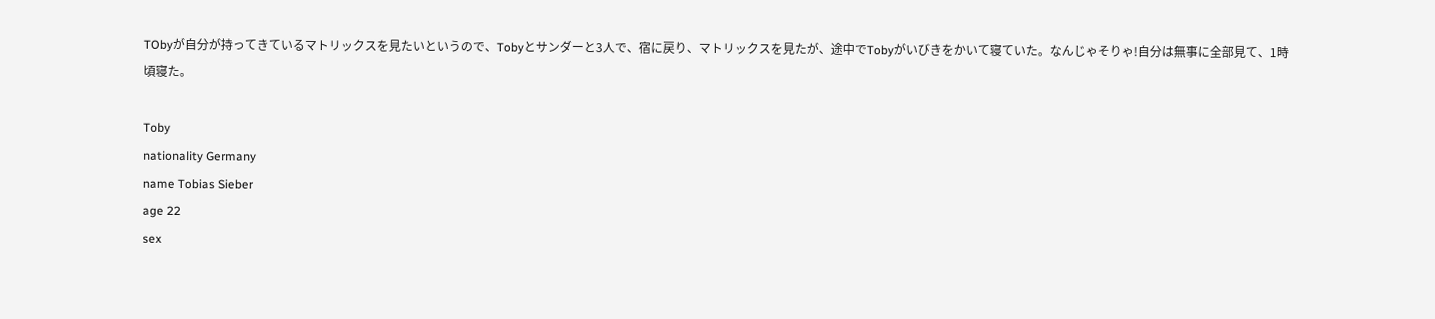TObyが自分が持ってきているマトリックスを見たいというので、Tobyとサンダーと3人で、宿に戻り、マトリックスを見たが、途中でTobyがいびきをかいて寝ていた。なんじゃそりゃ!自分は無事に全部見て、1時頃寝た。

Toby
nationality Germany
name Tobias Sieber
age 22
sex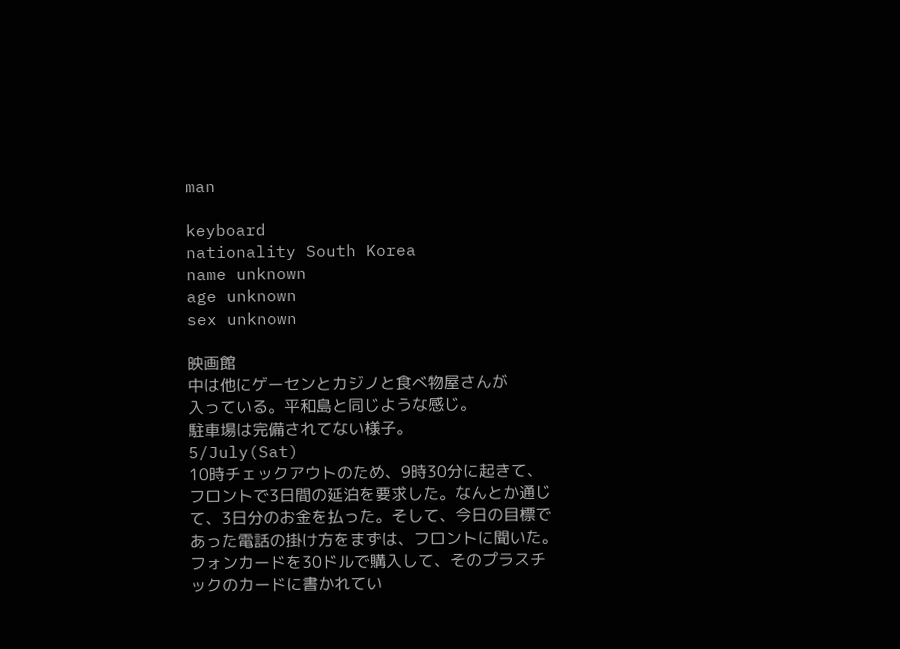man

keyboard
nationality South Korea
name unknown
age unknown
sex unknown

映画館
中は他にゲーセンとカジノと食べ物屋さんが
入っている。平和島と同じような感じ。
駐車場は完備されてない様子。
5/July(Sat)
10時チェックアウトのため、9時30分に起きて、フロントで3日間の延泊を要求した。なんとか通じて、3日分のお金を払った。そして、今日の目標であった電話の掛け方をまずは、フロントに聞いた。フォンカードを30ドルで購入して、そのプラスチックのカードに書かれてい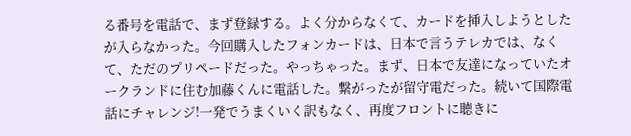る番号を電話で、まず登録する。よく分からなくて、カードを挿入しようとしたが入らなかった。今回購入したフォンカードは、日本で言うテレカでは、なくて、ただのプリペードだった。やっちゃった。まず、日本で友達になっていたオークランドに住む加藤くんに電話した。繋がったが留守電だった。続いて国際電話にチャレンジ!一発でうまくいく訳もなく、再度フロントに聴きに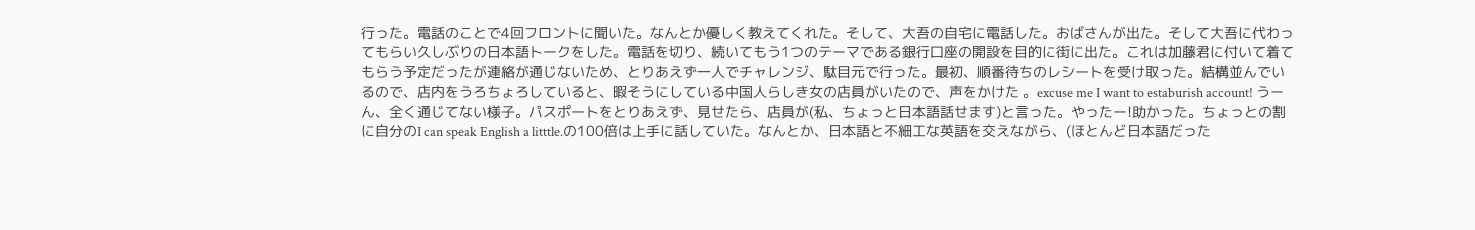行った。電話のことで4回フロントに聞いた。なんとか優しく教えてくれた。そして、大吾の自宅に電話した。おばさんが出た。そして大吾に代わってもらい久しぶりの日本語トークをした。電話を切り、続いてもう1つのテーマである銀行口座の開設を目的に街に出た。これは加藤君に付いて着てもらう予定だったが連絡が通じないため、とりあえず一人でチャレンジ、駄目元で行った。最初、順番待ちのレシートを受け取った。結構並んでいるので、店内をうろちょろしていると、暇そうにしている中国人らしき女の店員がいたので、声をかけた 。excuse me I want to estaburish account! うーん、全く通じてない様子。パスポートをとりあえず、見せたら、店員が(私、ちょっと日本語話せます)と言った。やったー!助かった。ちょっとの割に自分のI can speak English a litttle.の100倍は上手に話していた。なんとか、日本語と不細工な英語を交えながら、(ほとんど日本語だった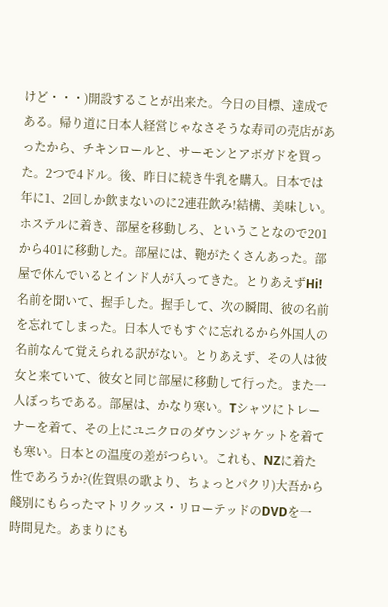けど・・・)開設することが出来た。今日の目標、達成である。帰り道に日本人経営じゃなさそうな寿司の売店があったから、チキンロールと、サーモンとアボガドを買った。2つで4ドル。後、昨日に続き牛乳を購入。日本では年に1、2回しか飲まないのに2連荘飲み!結構、美味しい。ホステルに着き、部屋を移動しろ、ということなので201から401に移動した。部屋には、鞄がたくさんあった。部屋で休んでいるとインド人が入ってきた。とりあえずHi! 名前を聞いて、握手した。握手して、次の瞬間、彼の名前を忘れてしまった。日本人でもすぐに忘れるから外国人の名前なんて覚えられる訳がない。とりあえず、その人は彼女と来ていて、彼女と同じ部屋に移動して行った。また一人ぼっちである。部屋は、かなり寒い。Tシャツにトレーナーを着て、その上にユニクロのダウンジャケットを着ても寒い。日本との温度の差がつらい。これも、NZに着た性であろうか?(佐賀県の歌より、ちょっとパクリ)大吾から餞別にもらったマトリクッス・リローテッドのDVDを一時間見た。あまりにも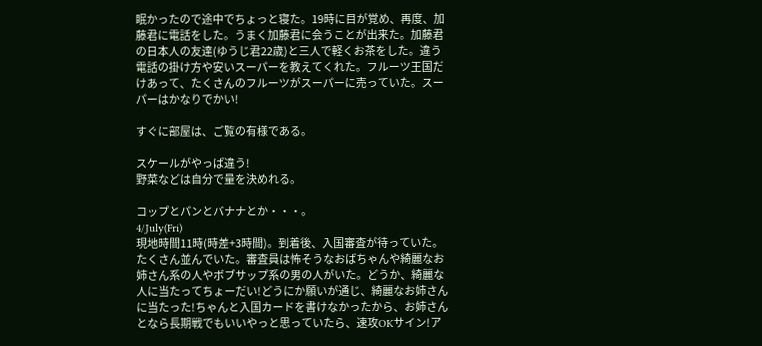眠かったので途中でちょっと寝た。19時に目が覚め、再度、加藤君に電話をした。うまく加藤君に会うことが出来た。加藤君の日本人の友達(ゆうじ君22歳)と三人で軽くお茶をした。違う電話の掛け方や安いスーパーを教えてくれた。フルーツ王国だけあって、たくさんのフルーツがスーパーに売っていた。スーパーはかなりでかい!

すぐに部屋は、ご覧の有様である。

スケールがやっぱ違う!
野菜などは自分で量を決めれる。

コップとパンとバナナとか・・・。
4/July(Fri)
現地時間11時(時差+3時間)。到着後、入国審査が待っていた。たくさん並んでいた。審査員は怖そうなおばちゃんや綺麗なお姉さん系の人やボブサップ系の男の人がいた。どうか、綺麗な人に当たってちょーだい!どうにか願いが通じ、綺麗なお姉さんに当たった!ちゃんと入国カードを書けなかったから、お姉さんとなら長期戦でもいいやっと思っていたら、速攻OKサイン!ア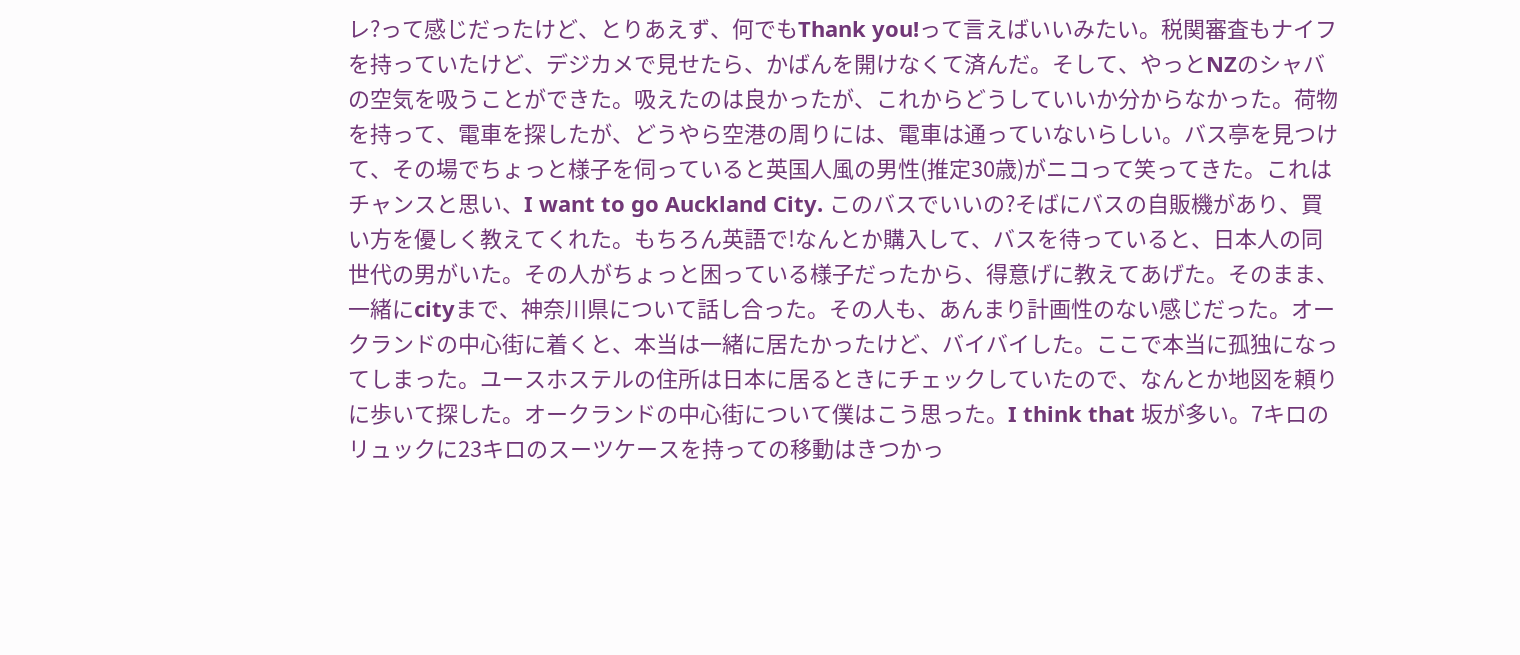レ?って感じだったけど、とりあえず、何でもThank you!って言えばいいみたい。税関審査もナイフを持っていたけど、デジカメで見せたら、かばんを開けなくて済んだ。そして、やっとNZのシャバの空気を吸うことができた。吸えたのは良かったが、これからどうしていいか分からなかった。荷物を持って、電車を探したが、どうやら空港の周りには、電車は通っていないらしい。バス亭を見つけて、その場でちょっと様子を伺っていると英国人風の男性(推定30歳)がニコって笑ってきた。これはチャンスと思い、I want to go Auckland City. このバスでいいの?そばにバスの自販機があり、買い方を優しく教えてくれた。もちろん英語で!なんとか購入して、バスを待っていると、日本人の同世代の男がいた。その人がちょっと困っている様子だったから、得意げに教えてあげた。そのまま、一緒にcityまで、神奈川県について話し合った。その人も、あんまり計画性のない感じだった。オークランドの中心街に着くと、本当は一緒に居たかったけど、バイバイした。ここで本当に孤独になってしまった。ユースホステルの住所は日本に居るときにチェックしていたので、なんとか地図を頼りに歩いて探した。オークランドの中心街について僕はこう思った。I think that 坂が多い。7キロのリュックに23キロのスーツケースを持っての移動はきつかっ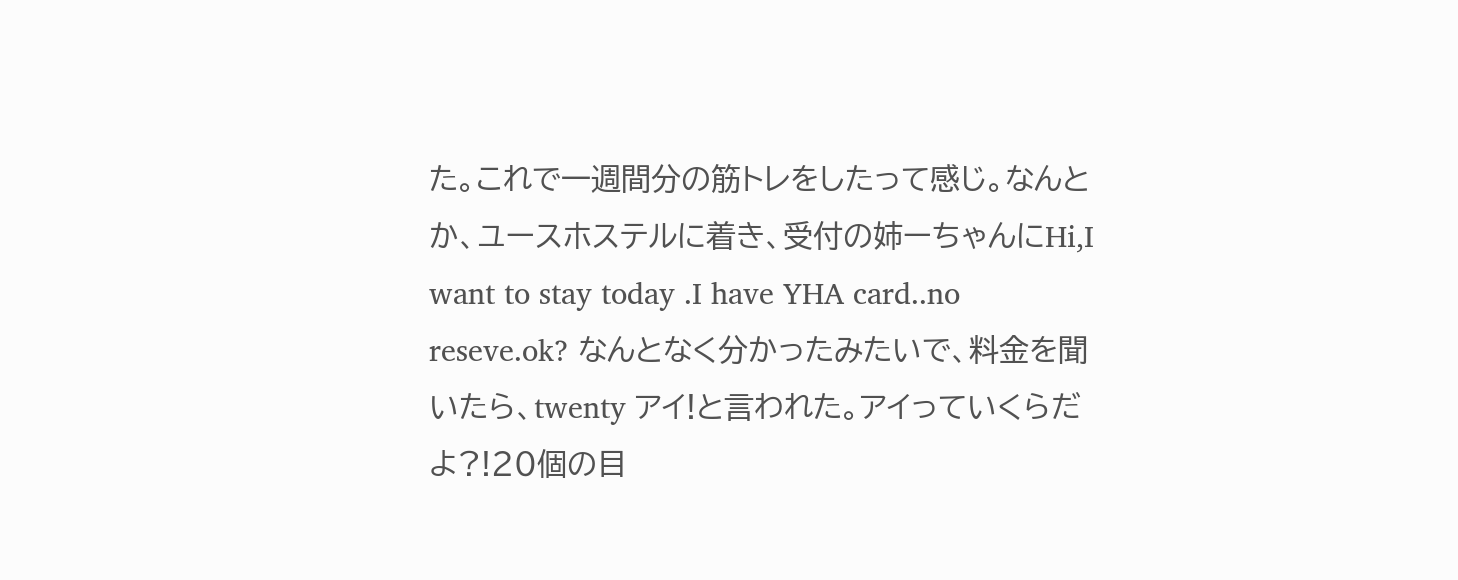た。これで一週間分の筋トレをしたって感じ。なんとか、ユースホステルに着き、受付の姉ーちゃんにHi,I want to stay today .I have YHA card..no reseve.ok? なんとなく分かったみたいで、料金を聞いたら、twenty アイ!と言われた。アイっていくらだよ?!20個の目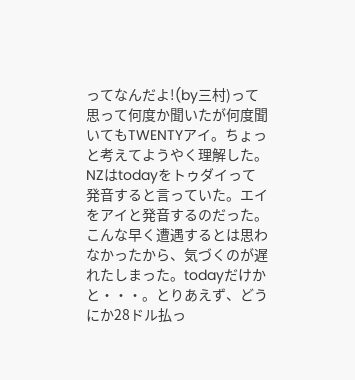ってなんだよ!(by三村)って思って何度か聞いたが何度聞いてもTWENTYアイ。ちょっと考えてようやく理解した。NZはtodayをトゥダイって発音すると言っていた。エイをアイと発音するのだった。こんな早く遭遇するとは思わなかったから、気づくのが遅れたしまった。todayだけかと・・・。とりあえず、どうにか28ドル払っ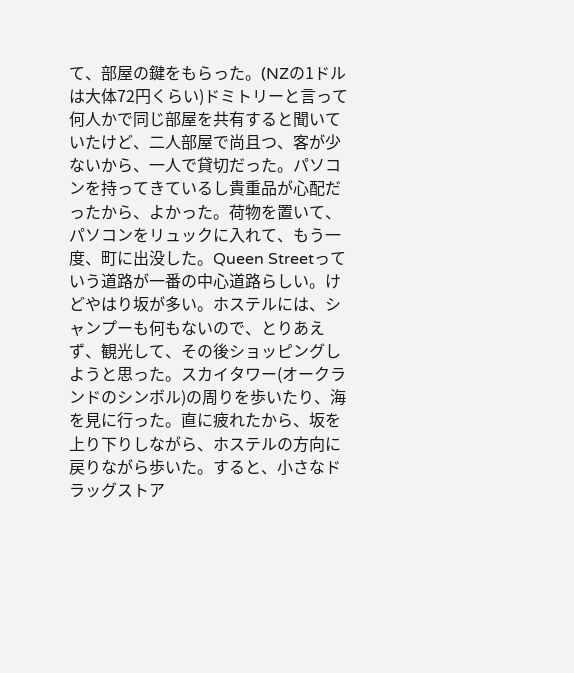て、部屋の鍵をもらった。(NZの1ドルは大体72円くらい)ドミトリーと言って何人かで同じ部屋を共有すると聞いていたけど、二人部屋で尚且つ、客が少ないから、一人で貸切だった。パソコンを持ってきているし貴重品が心配だったから、よかった。荷物を置いて、パソコンをリュックに入れて、もう一度、町に出没した。Queen Streetっていう道路が一番の中心道路らしい。けどやはり坂が多い。ホステルには、シャンプーも何もないので、とりあえず、観光して、その後ショッピングしようと思った。スカイタワー(オークランドのシンボル)の周りを歩いたり、海を見に行った。直に疲れたから、坂を上り下りしながら、ホステルの方向に戻りながら歩いた。すると、小さなドラッグストア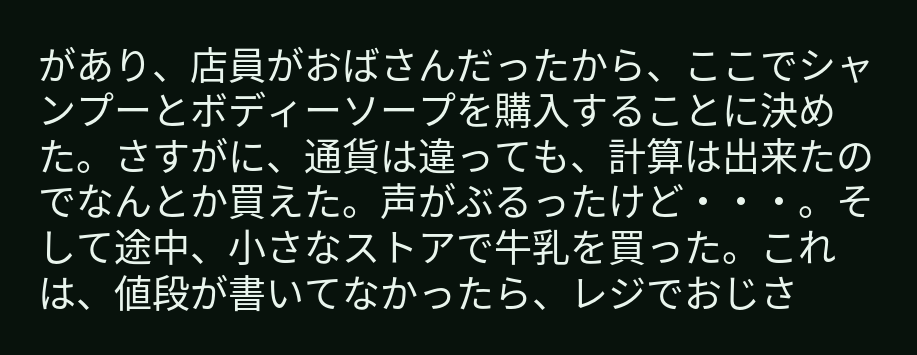があり、店員がおばさんだったから、ここでシャンプーとボディーソープを購入することに決めた。さすがに、通貨は違っても、計算は出来たのでなんとか買えた。声がぶるったけど・・・。そして途中、小さなストアで牛乳を買った。これは、値段が書いてなかったら、レジでおじさ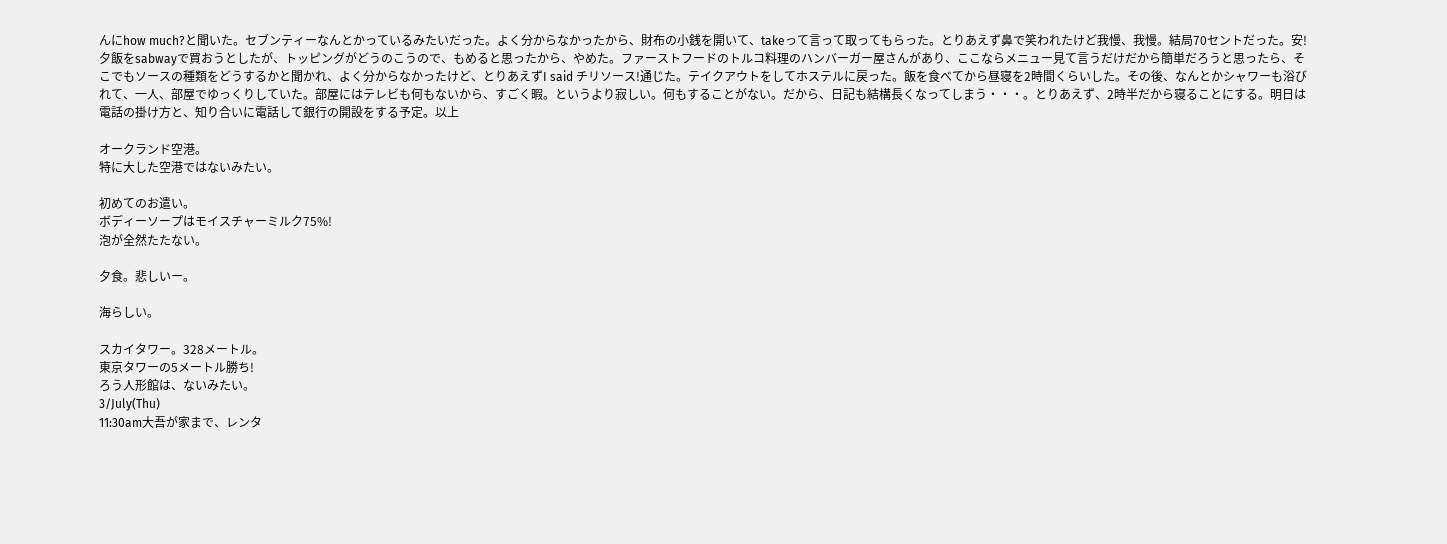んにhow much?と聞いた。セブンティーなんとかっているみたいだった。よく分からなかったから、財布の小銭を開いて、takeって言って取ってもらった。とりあえず鼻で笑われたけど我慢、我慢。結局70セントだった。安!夕飯をsabwayで買おうとしたが、トッピングがどうのこうので、もめると思ったから、やめた。ファーストフードのトルコ料理のハンバーガー屋さんがあり、ここならメニュー見て言うだけだから簡単だろうと思ったら、そこでもソースの種類をどうするかと聞かれ、よく分からなかったけど、とりあえずI said チリソース!通じた。テイクアウトをしてホステルに戻った。飯を食べてから昼寝を2時間くらいした。その後、なんとかシャワーも浴びれて、一人、部屋でゆっくりしていた。部屋にはテレビも何もないから、すごく暇。というより寂しい。何もすることがない。だから、日記も結構長くなってしまう・・・。とりあえず、2時半だから寝ることにする。明日は電話の掛け方と、知り合いに電話して銀行の開設をする予定。以上

オークランド空港。
特に大した空港ではないみたい。

初めてのお遣い。
ボディーソープはモイスチャーミルク75%!
泡が全然たたない。

夕食。悲しいー。

海らしい。

スカイタワー。328メートル。
東京タワーの5メートル勝ち!
ろう人形館は、ないみたい。
3/July(Thu)
11:30am大吾が家まで、レンタ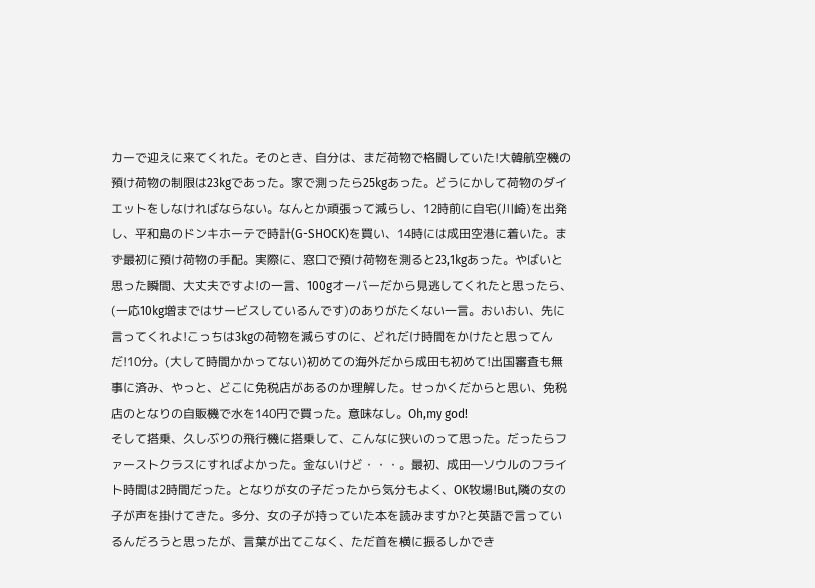カーで迎えに来てくれた。そのとき、自分は、まだ荷物で格闘していた!大韓航空機の預け荷物の制限は23kgであった。家で測ったら25kgあった。どうにかして荷物のダイエットをしなければならない。なんとか頑張って減らし、12時前に自宅(川崎)を出発し、平和島のドンキホーテで時計(G-SHOCK)を買い、14時には成田空港に着いた。まず最初に預け荷物の手配。実際に、窓口で預け荷物を測ると23,1kgあった。やばいと思った瞬間、大丈夫ですよ!の一言、100gオーバーだから見逃してくれたと思ったら、(一応10kg増まではサービスしているんです)のありがたくない一言。おいおい、先に言ってくれよ!こっちは3kgの荷物を減らすのに、どれだけ時間をかけたと思ってんだ!10分。(大して時間かかってない)初めての海外だから成田も初めて!出国審査も無事に済み、やっと、どこに免税店があるのか理解した。せっかくだからと思い、免税店のとなりの自販機で水を140円で買った。意味なし。Oh,my god!
そして搭乗、久しぶりの飛行機に搭乗して、こんなに狭いのって思った。だったらファーストクラスにすればよかった。金ないけど・・・。最初、成田―ソウルのフライト時間は2時間だった。となりが女の子だったから気分もよく、OK牧場!But,隣の女の子が声を掛けてきた。多分、女の子が持っていた本を読みますか?と英語で言っているんだろうと思ったが、言葉が出てこなく、ただ首を横に振るしかでき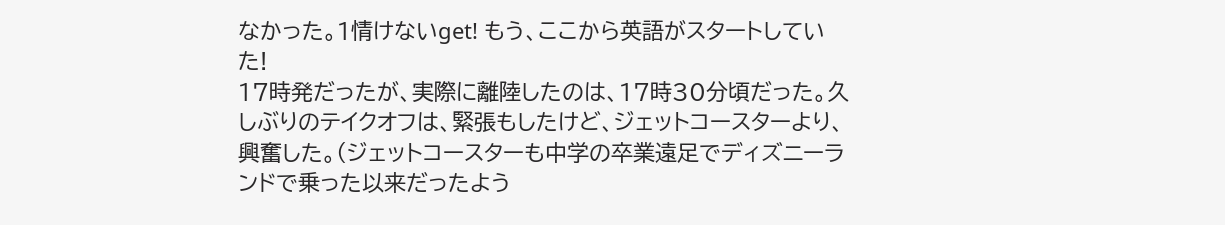なかった。1情けないget! もう、ここから英語がスタートしていた!
17時発だったが、実際に離陸したのは、17時30分頃だった。久しぶりのテイクオフは、緊張もしたけど、ジェットコースターより、興奮した。(ジェットコースターも中学の卒業遠足でディズニーランドで乗った以来だったよう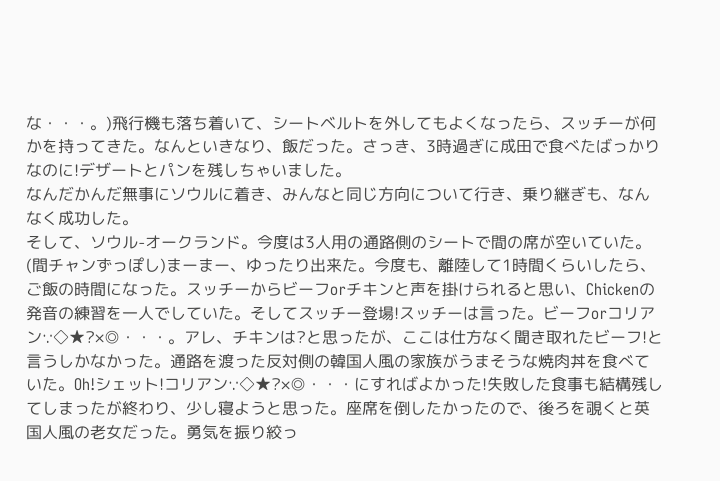な・・・。)飛行機も落ち着いて、シートベルトを外してもよくなったら、スッチーが何かを持ってきた。なんといきなり、飯だった。さっき、3時過ぎに成田で食べたばっかりなのに!デザートとパンを残しちゃいました。
なんだかんだ無事にソウルに着き、みんなと同じ方向について行き、乗り継ぎも、なんなく成功した。
そして、ソウル-オークランド。今度は3人用の通路側のシートで間の席が空いていた。(間チャンずっぽし)まーまー、ゆったり出来た。今度も、離陸して1時間くらいしたら、ご飯の時間になった。スッチーからビーフorチキンと声を掛けられると思い、Chickenの発音の練習を一人でしていた。そしてスッチー登場!スッチーは言った。ビーフorコリアン∵◇★?×◎・・・。アレ、チキンは?と思ったが、ここは仕方なく聞き取れたビーフ!と言うしかなかった。通路を渡った反対側の韓国人風の家族がうまそうな焼肉丼を食べていた。Oh!シェット!コリアン∵◇★?×◎・・・にすればよかった!失敗した食事も結構残してしまったが終わり、少し寝ようと思った。座席を倒したかったので、後ろを覗くと英国人風の老女だった。勇気を振り絞っ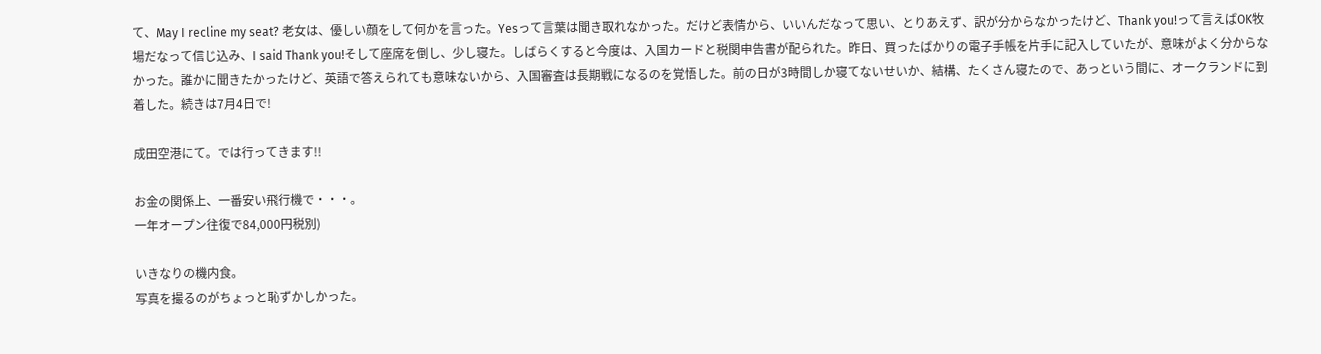て、May I recline my seat? 老女は、優しい顔をして何かを言った。Yesって言葉は聞き取れなかった。だけど表情から、いいんだなって思い、とりあえず、訳が分からなかったけど、Thank you!って言えばOK牧場だなって信じ込み、I said Thank you!そして座席を倒し、少し寝た。しばらくすると今度は、入国カードと税関申告書が配られた。昨日、買ったばかりの電子手帳を片手に記入していたが、意味がよく分からなかった。誰かに聞きたかったけど、英語で答えられても意味ないから、入国審査は長期戦になるのを覚悟した。前の日が3時間しか寝てないせいか、結構、たくさん寝たので、あっという間に、オークランドに到着した。続きは7月4日で!

成田空港にて。では行ってきます!!

お金の関係上、一番安い飛行機で・・・。
一年オープン往復で84,000円税別)

いきなりの機内食。
写真を撮るのがちょっと恥ずかしかった。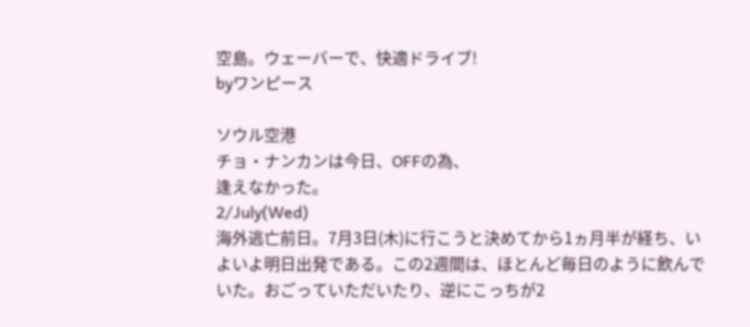空島。ウェーバーで、快適ドライブ!
byワンピース

ソウル空港
チョ・ナンカンは今日、OFFの為、
逢えなかった。
2/July(Wed)
海外逃亡前日。7月3日(木)に行こうと決めてから1ヵ月半が経ち、いよいよ明日出発である。この2週間は、ほとんど毎日のように飲んでいた。おごっていただいたり、逆にこっちが2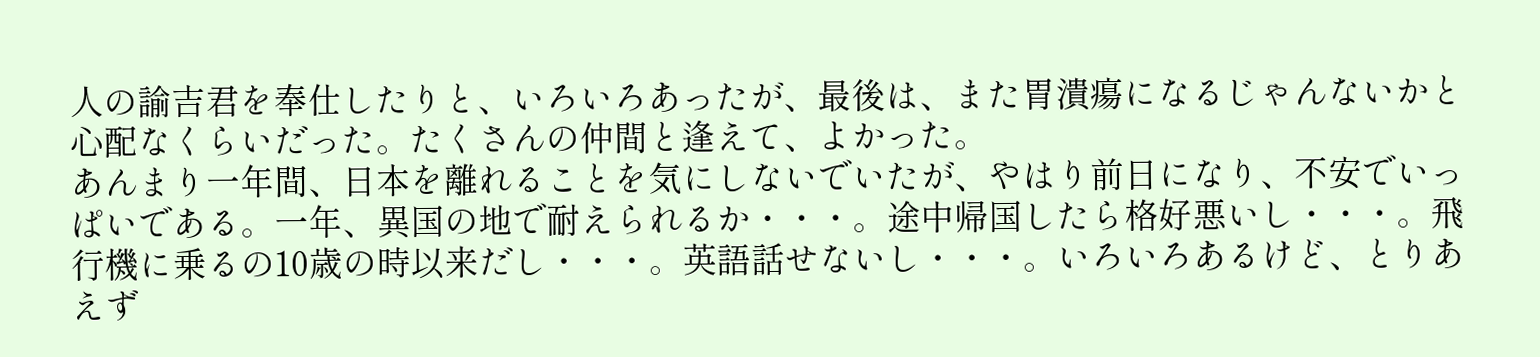人の諭吉君を奉仕したりと、いろいろあったが、最後は、また胃潰瘍になるじゃんないかと心配なくらいだった。たくさんの仲間と逢えて、よかった。
あんまり一年間、日本を離れることを気にしないでいたが、やはり前日になり、不安でいっぱいである。一年、異国の地で耐えられるか・・・。途中帰国したら格好悪いし・・・。飛行機に乗るの10歳の時以来だし・・・。英語話せないし・・・。いろいろあるけど、とりあえず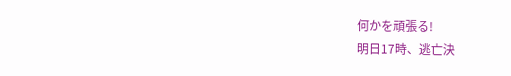何かを頑張る!
明日17時、逃亡決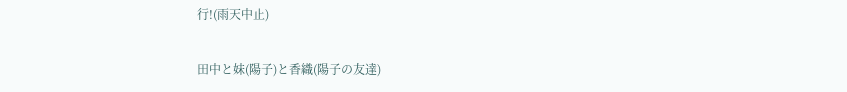行!(雨天中止)

田中と妹(陽子)と香織(陽子の友達)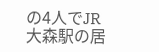の4人でJR大森駅の居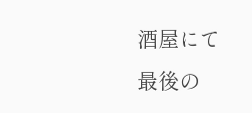酒屋にて
最後の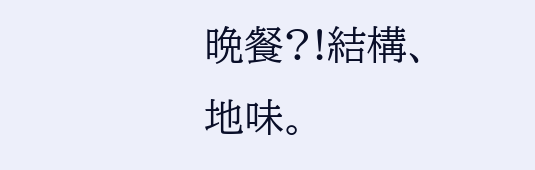晩餐?!結構、地味。